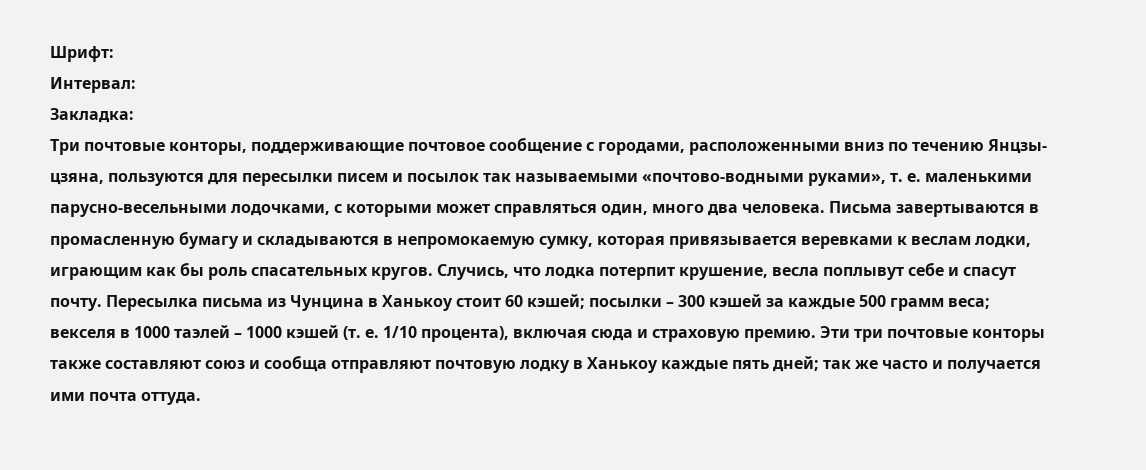Шрифт:
Интервал:
Закладка:
Три почтовые конторы, поддерживающие почтовое сообщение с городами, расположенными вниз по течению Янцзы-цзяна, пользуются для пересылки писем и посылок так называемыми «почтово-водными руками», т. е. маленькими парусно-весельными лодочками, с которыми может справляться один, много два человека. Письма завертываются в промасленную бумагу и складываются в непромокаемую сумку, которая привязывается веревками к веслам лодки, играющим как бы роль спасательных кругов. Случись, что лодка потерпит крушение, весла поплывут себе и спасут почту. Пересылка письма из Чунцина в Ханькоу стоит 60 кэшей; посылки – 300 кэшей за каждые 500 грамм веса; векселя в 1000 таэлей – 1000 кэшей (т. е. 1/10 процента), включая сюда и страховую премию. Эти три почтовые конторы также составляют союз и сообща отправляют почтовую лодку в Ханькоу каждые пять дней; так же часто и получается ими почта оттуда.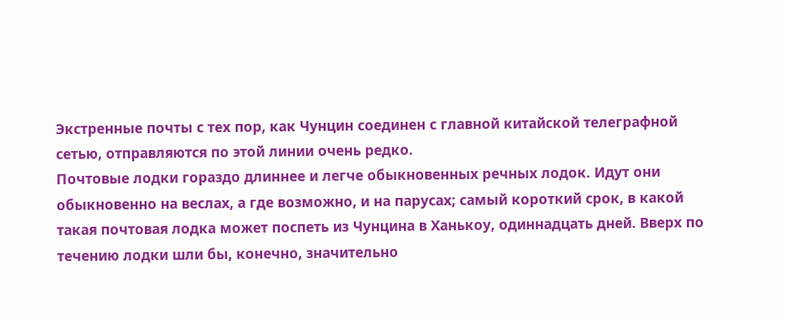Экстренные почты с тех пор, как Чунцин соединен с главной китайской телеграфной сетью, отправляются по этой линии очень редко.
Почтовые лодки гораздо длиннее и легче обыкновенных речных лодок. Идут они обыкновенно на веслах, а где возможно, и на парусах; самый короткий срок, в какой такая почтовая лодка может поспеть из Чунцина в Ханькоу, одиннадцать дней. Вверх по течению лодки шли бы, конечно, значительно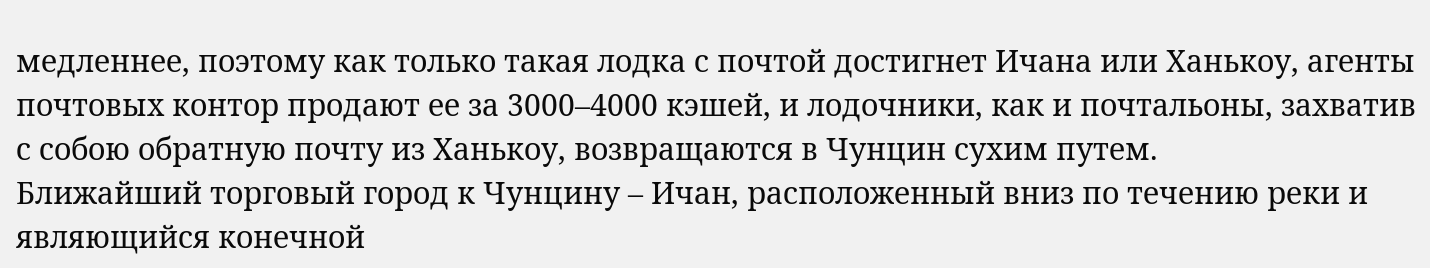медленнее, поэтому как только такая лодка с почтой достигнет Ичана или Ханькоу, агенты почтовых контор продают ее за 3000–4000 кэшей, и лодочники, как и почтальоны, захватив с собою обратную почту из Ханькоу, возвращаются в Чунцин сухим путем.
Ближайший торговый город к Чунцину – Ичан, расположенный вниз по течению реки и являющийся конечной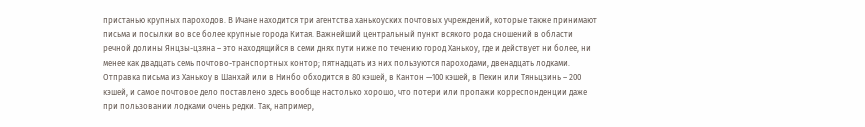пристанью крупных пароходов. В Ичане находится три агентства ханькоуских почтовых учреждений, которые также принимают письма и посылки во все более крупные города Китая. Важнейший центральный пункт всякого рода сношений в области речной долины Янцзы-цзяна – это находящийся в семи днях пути ниже по течению город Ханькоу, где и действует ни более, ни менее как двадцать семь почтово-транспортных контор; пятнадцать из них пользуются пароходами, двенадцать лодками. Отправка письма из Ханькоу в Шанхай или в Нинбо обходится в 80 кэшей, в Кантон —100 кэшей, в Пекин или Тяньцзинь – 200 кэшей, и самое почтовое дело поставлено здесь вообще настолько хорошо, что потери или пропажи корреспонденции даже при пользовании лодками очень редки. Так, например,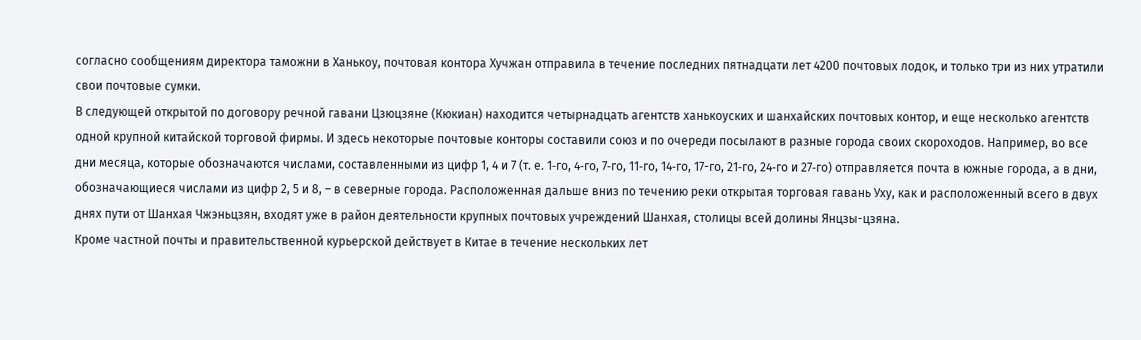согласно сообщениям директора таможни в Ханькоу, почтовая контора Хучжан отправила в течение последних пятнадцати лет 4200 почтовых лодок, и только три из них утратили свои почтовые сумки.
В следующей открытой по договору речной гавани Цзюцзяне (Кюкиан) находится четырнадцать агентств ханькоуских и шанхайских почтовых контор, и еще несколько агентств одной крупной китайской торговой фирмы. И здесь некоторые почтовые конторы составили союз и по очереди посылают в разные города своих скороходов. Например, во все дни месяца, которые обозначаются числами, составленными из цифр 1, 4 и 7 (т. е. 1‐го, 4‐го, 7‐го, 11‐го, 14‐го, 17-го, 21‐го, 24‐го и 27‐го) отправляется почта в южные города, а в дни, обозначающиеся числами из цифр 2, 5 и 8, – в северные города. Расположенная дальше вниз по течению реки открытая торговая гавань Уху, как и расположенный всего в двух днях пути от Шанхая Чжэньцзян, входят уже в район деятельности крупных почтовых учреждений Шанхая, столицы всей долины Янцзы-цзяна.
Кроме частной почты и правительственной курьерской действует в Китае в течение нескольких лет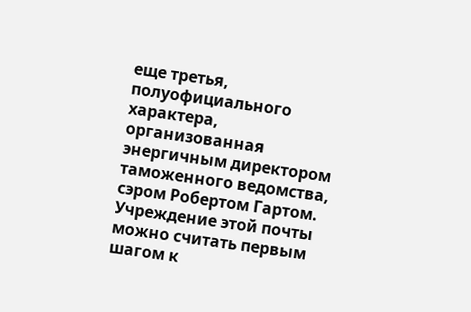еще третья, полуофициального характера, организованная энергичным директором таможенного ведомства, сэром Робертом Гартом. Учреждение этой почты можно считать первым шагом к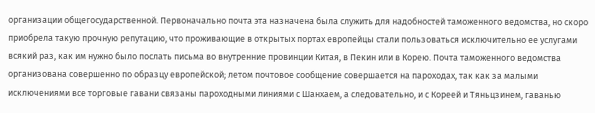организации общегосударственной. Первоначально почта эта назначена была служить для надобностей таможенного ведомства, но скоро приобрела такую прочную репутацию, что проживающие в открытых портах европейцы стали пользоваться исключительно ее услугами всякий раз, как им нужно было послать письма во внутренние провинции Китая, в Пекин или в Корею. Почта таможенного ведомства организована совершенно по образцу европейской; летом почтовое сообщение совершается на пароходах, так как за малыми исключениями все торговые гавани связаны пароходными линиями с Шанхаем, а следовательно, и с Кореей и Тяньцзинем, гаванью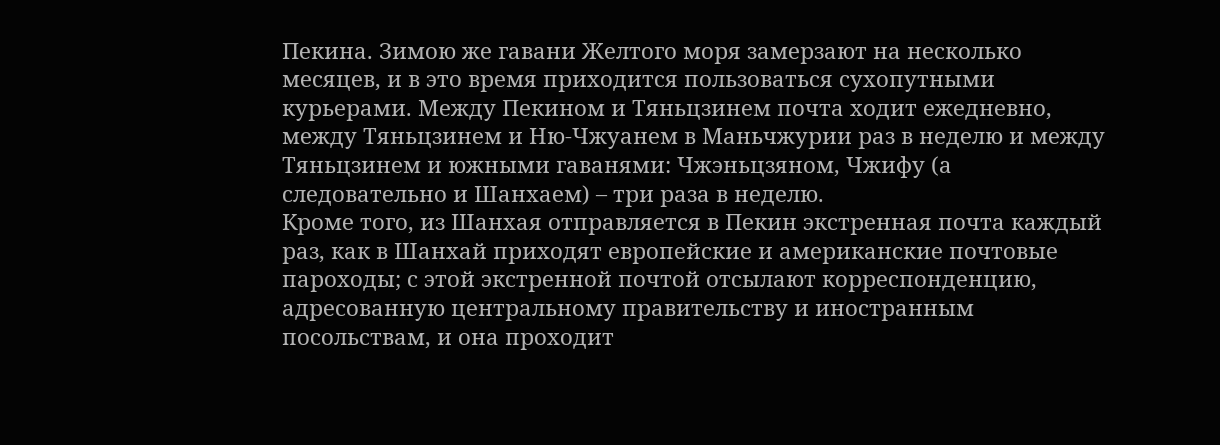Пекина. Зимою же гавани Желтого моря замерзают на несколько месяцев, и в это время приходится пользоваться сухопутными курьерами. Между Пекином и Тяньцзинем почта ходит ежедневно, между Тяньцзинем и Ню-Чжуанем в Маньчжурии раз в неделю и между Тяньцзинем и южными гаванями: Чжэньцзяном, Чжифу (а следовательно и Шанхаем) – три раза в неделю.
Кроме того, из Шанхая отправляется в Пекин экстренная почта каждый раз, как в Шанхай приходят европейские и американские почтовые пароходы; с этой экстренной почтой отсылают корреспонденцию, адресованную центральному правительству и иностранным посольствам, и она проходит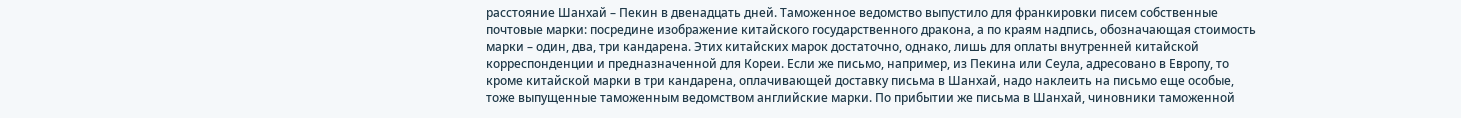расстояние Шанхай – Пекин в двенадцать дней. Таможенное ведомство выпустило для франкировки писем собственные почтовые марки: посредине изображение китайского государственного дракона, а по краям надпись, обозначающая стоимость марки – один, два, три кандарена. Этих китайских марок достаточно, однако, лишь для оплаты внутренней китайской корреспонденции и предназначенной для Кореи. Если же письмо, например, из Пекина или Сеула, адресовано в Европу, то кроме китайской марки в три кандарена, оплачивающей доставку письма в Шанхай, надо наклеить на письмо еще особые, тоже выпущенные таможенным ведомством английские марки. По прибытии же письма в Шанхай, чиновники таможенной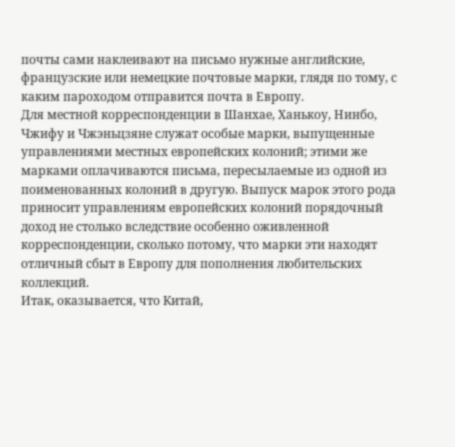почты сами наклеивают на письмо нужные английские, французские или немецкие почтовые марки, глядя по тому, с каким пароходом отправится почта в Европу.
Для местной корреспонденции в Шанхае, Ханькоу, Нинбо, Чжифу и Чжэньцзяне служат особые марки, выпущенные управлениями местных европейских колоний; этими же марками оплачиваются письма, пересылаемые из одной из поименованных колоний в другую. Выпуск марок этого рода приносит управлениям европейских колоний порядочный доход не столько вследствие особенно оживленной корреспонденции, сколько потому, что марки эти находят отличный сбыт в Европу для пополнения любительских коллекций.
Итак, оказывается, что Китай,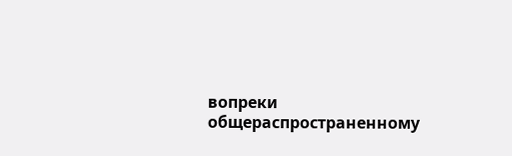вопреки общераспространенному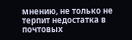мнению, не только не терпит недостатка в почтовых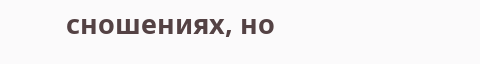сношениях, но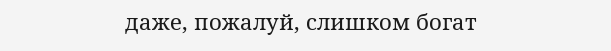даже, пожалуй, слишком богат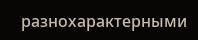разнохарактерными